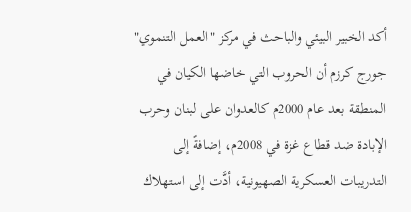أكد الخبير البيئي والباحث في مركز "العمل التنموي" جورج كرزم أن الحروب التي خاضها الكيان في المنطقة بعد عام 2000م كالعدوان على لبنان وحرب الإبادة ضد قطاع غزة في 2008م، إضافةً إلى التدريبات العسكرية الصهيونية، أدَّت إلى استهلاك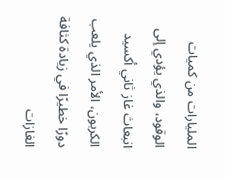المليارات من كميات الوقود، والذي يؤدي إلى انبعاث غاز ثاني أكسيد الكربون، الأمر الذي يلعب دورًا خطيرًا في زيادة كثافة الغازات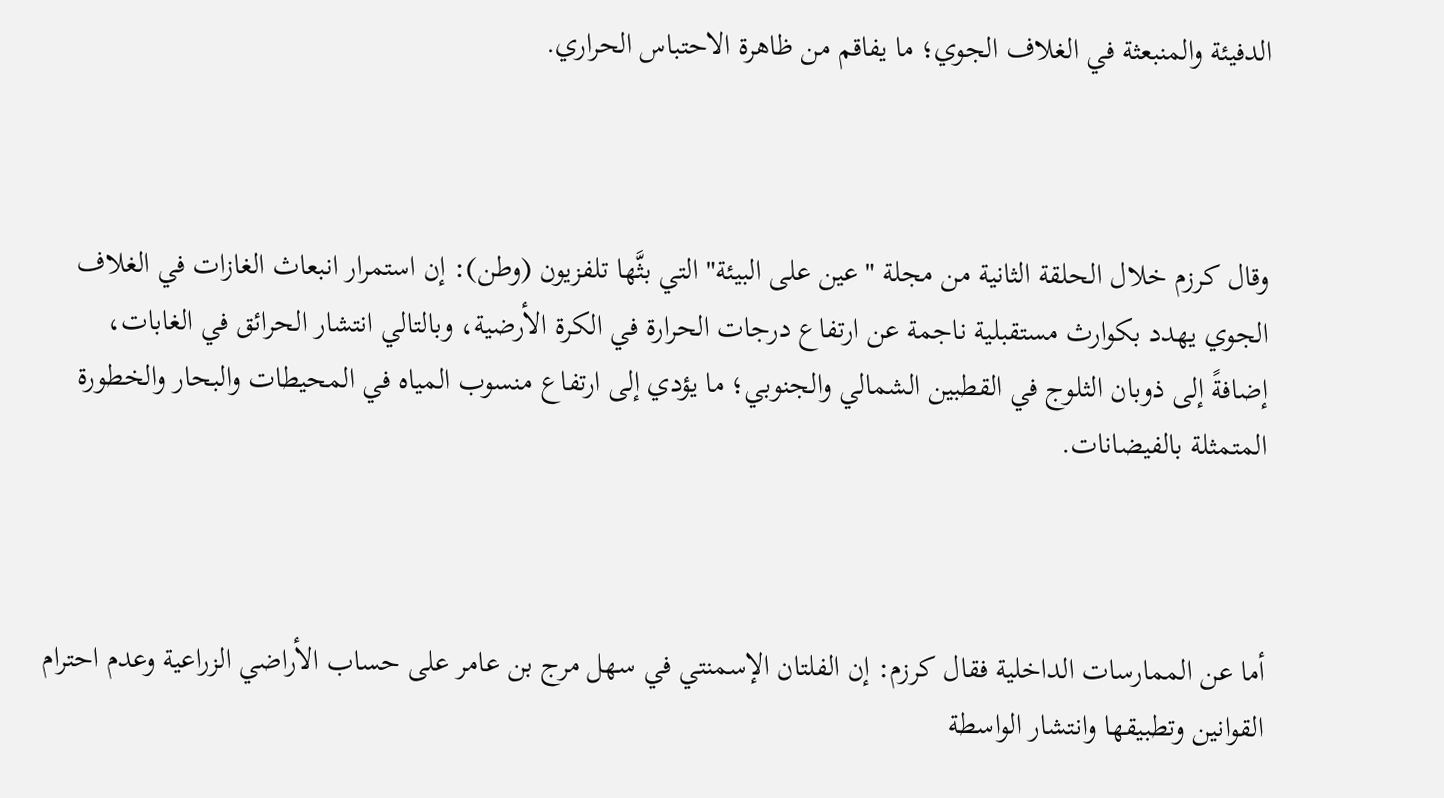الدفيئة والمنبعثة في الغلاف الجوي؛ ما يفاقم من ظاهرة الاحتباس الحراري.



وقال كرزم خلال الحلقة الثانية من مجلة "عين على البيئة" التي بثَّها تلفزيون (وطن): إن استمرار انبعاث الغازات في الغلاف الجوي يهدد بكوارث مستقبلية ناجمة عن ارتفاع درجات الحرارة في الكرة الأرضية، وبالتالي انتشار الحرائق في الغابات، إضافةً إلى ذوبان الثلوج في القطبين الشمالي والجنوبي؛ ما يؤدي إلى ارتفاع منسوب المياه في المحيطات والبحار والخطورة المتمثلة بالفيضانات.



أما عن الممارسات الداخلية فقال كرزم: إن الفلتان الإسمنتي في سهل مرج بن عامر على حساب الأراضي الزراعية وعدم احترام القوانين وتطبيقها وانتشار الواسطة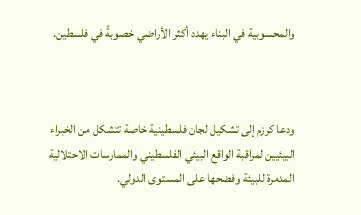والمحسوبية في البناء يهدد أكثر الأراضي خصوبةً في فلسطين.



ودعا كرزم إلى تشكيل لجان فلسطينية خاصة تتشكل من الخبراء البيئيين لمراقبة الواقع البيئي الفلسطيني والممارسات الاحتلالية المدمرة للبيئة وفضحها على المستوى الدولي.